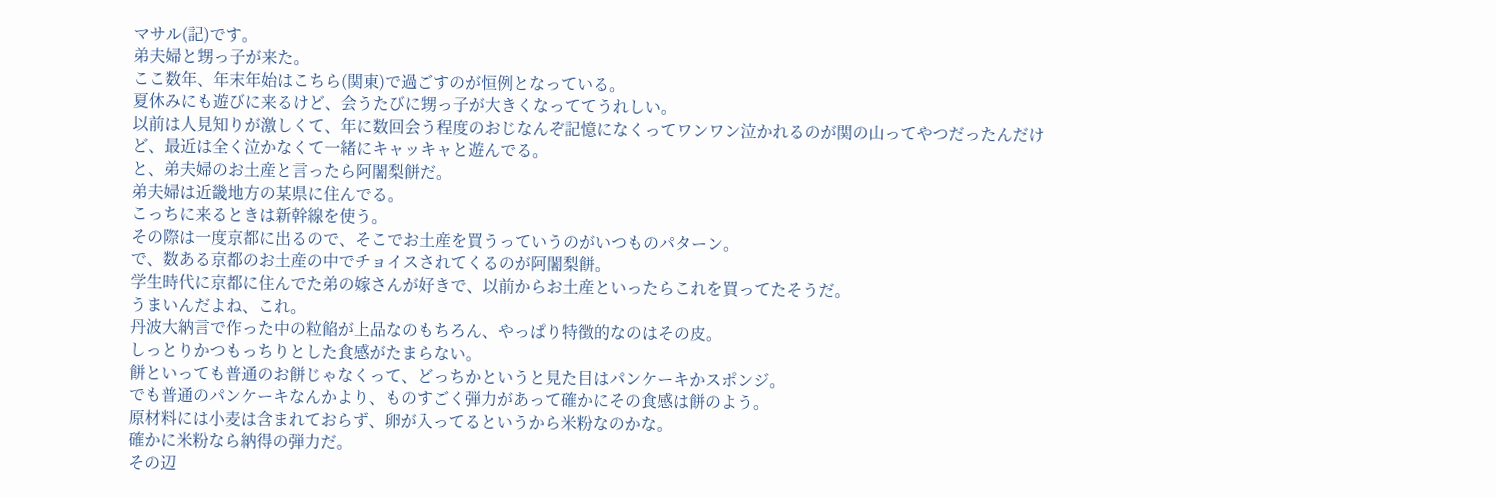マサル(記)です。
弟夫婦と甥っ子が来た。
ここ数年、年末年始はこちら(関東)で過ごすのが恒例となっている。
夏休みにも遊びに来るけど、会うたびに甥っ子が大きくなっててうれしい。
以前は人見知りが激しくて、年に数回会う程度のおじなんぞ記憶になくってワンワン泣かれるのが関の山ってやつだったんだけど、最近は全く泣かなくて一緒にキャッキャと遊んでる。
と、弟夫婦のお土産と言ったら阿闍梨餅だ。
弟夫婦は近畿地方の某県に住んでる。
こっちに来るときは新幹線を使う。
その際は一度京都に出るので、そこでお土産を買うっていうのがいつものパターン。
で、数ある京都のお土産の中でチョイスされてくるのが阿闍梨餅。
学生時代に京都に住んでた弟の嫁さんが好きで、以前からお土産といったらこれを買ってたそうだ。
うまいんだよね、これ。
丹波大納言で作った中の粒餡が上品なのもちろん、やっぱり特徴的なのはその皮。
しっとりかつもっちりとした食感がたまらない。
餅といっても普通のお餅じゃなくって、どっちかというと見た目はパンケーキかスポンジ。
でも普通のパンケーキなんかより、ものすごく弾力があって確かにその食感は餅のよう。
原材料には小麦は含まれておらず、卵が入ってるというから米粉なのかな。
確かに米粉なら納得の弾力だ。
その辺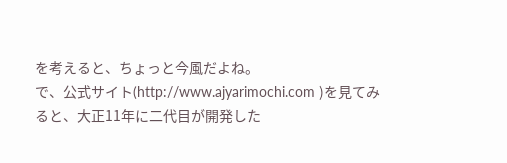を考えると、ちょっと今風だよね。
で、公式サイト(http://www.ajyarimochi.com )を見てみると、大正11年に二代目が開発した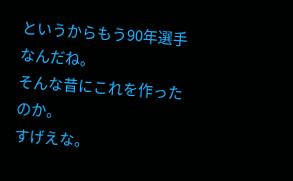というからもう90年選手なんだね。
そんな昔にこれを作ったのか。
すげえな。